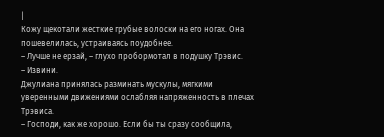|
Кожу щекотали жесткие грубые волоски на его ногах. Она пошевелилась, устраиваясь поудобнее.
– Лучше не ерзай, – глухо пробормотал в подушку Трэвис.
– Извини.
Джулиана принялась разминать мускулы, мягкими уверенными движениями ослабляя напряженность в плечах Трэвиса.
– Господи, как же хорошо. Если бы ты сразу сообщила,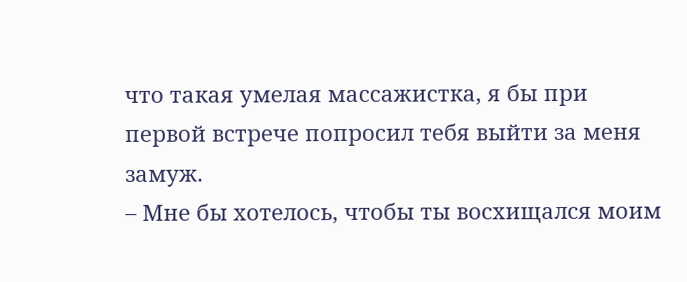что такая умелая массажистка, я бы при первой встрече попросил тебя выйти за меня замуж.
– Мне бы хотелось, чтобы ты восхищался моим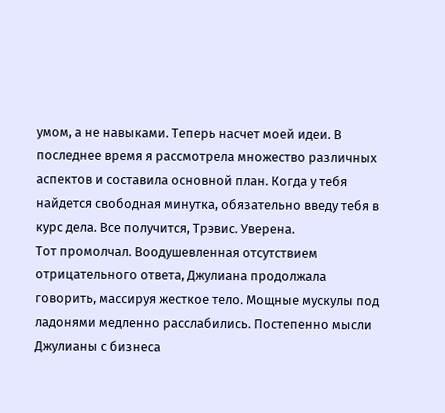умом, а не навыками. Теперь насчет моей идеи. В последнее время я рассмотрела множество различных аспектов и составила основной план. Когда у тебя найдется свободная минутка, обязательно введу тебя в курс дела. Все получится, Трэвис. Уверена.
Тот промолчал. Воодушевленная отсутствием отрицательного ответа, Джулиана продолжала говорить, массируя жесткое тело. Мощные мускулы под ладонями медленно расслабились. Постепенно мысли Джулианы с бизнеса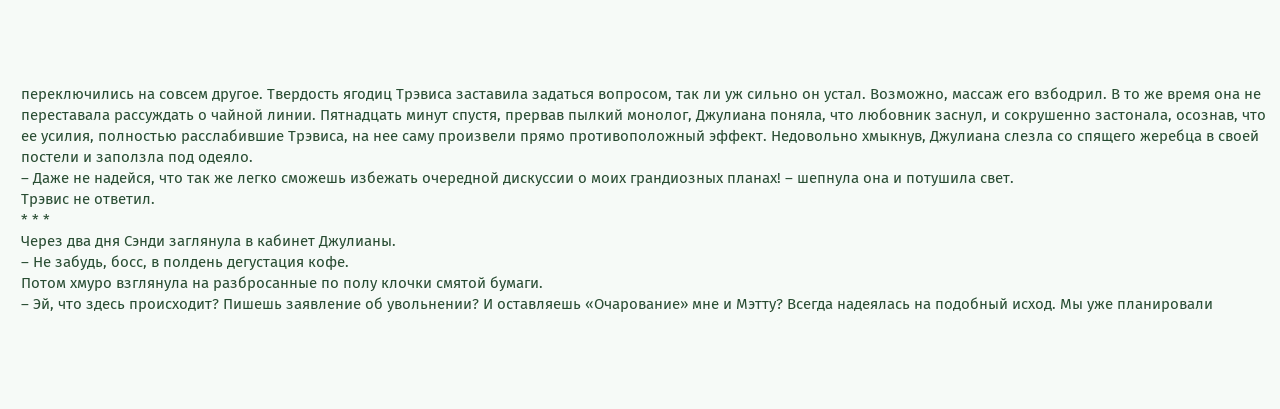переключились на совсем другое. Твердость ягодиц Трэвиса заставила задаться вопросом, так ли уж сильно он устал. Возможно, массаж его взбодрил. В то же время она не переставала рассуждать о чайной линии. Пятнадцать минут спустя, прервав пылкий монолог, Джулиана поняла, что любовник заснул, и сокрушенно застонала, осознав, что ее усилия, полностью расслабившие Трэвиса, на нее саму произвели прямо противоположный эффект. Недовольно хмыкнув, Джулиана слезла со спящего жеребца в своей постели и заползла под одеяло.
– Даже не надейся, что так же легко сможешь избежать очередной дискуссии о моих грандиозных планах! – шепнула она и потушила свет.
Трэвис не ответил.
* * *
Через два дня Сэнди заглянула в кабинет Джулианы.
– Не забудь, босс, в полдень дегустация кофе.
Потом хмуро взглянула на разбросанные по полу клочки смятой бумаги.
– Эй, что здесь происходит? Пишешь заявление об увольнении? И оставляешь «Очарование» мне и Мэтту? Всегда надеялась на подобный исход. Мы уже планировали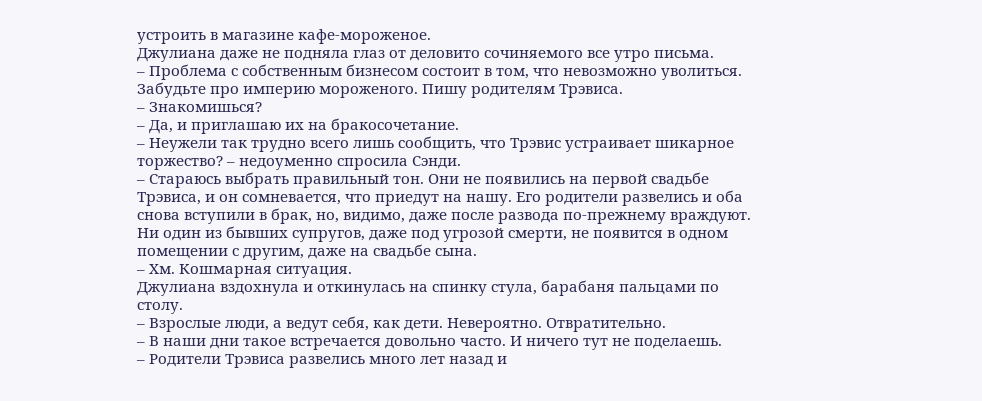устроить в магазине кафе-мороженое.
Джулиана даже не подняла глаз от деловито сочиняемого все утро письма.
– Проблема с собственным бизнесом состоит в том, что невозможно уволиться. Забудьте про империю мороженого. Пишу родителям Трэвиса.
– Знакомишься?
– Да, и приглашаю их на бракосочетание.
– Неужели так трудно всего лишь сообщить, что Трэвис устраивает шикарное торжество? – недоуменно спросила Сэнди.
– Стараюсь выбрать правильный тон. Они не появились на первой свадьбе Трэвиса, и он сомневается, что приедут на нашу. Его родители развелись и оба снова вступили в брак, но, видимо, даже после развода по-прежнему враждуют. Ни один из бывших супругов, даже под угрозой смерти, не появится в одном помещении с другим, даже на свадьбе сына.
– Хм. Кошмарная ситуация.
Джулиана вздохнула и откинулась на спинку стула, барабаня пальцами по столу.
– Взрослые люди, а ведут себя, как дети. Невероятно. Отвратительно.
– В наши дни такое встречается довольно часто. И ничего тут не поделаешь.
– Родители Трэвиса развелись много лет назад и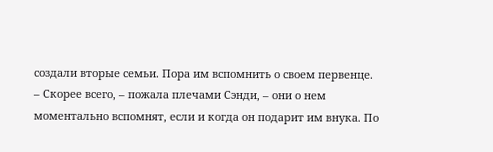создали вторые семьи. Пора им вспомнить о своем первенце.
– Скорее всего, – пожала плечами Сэнди, – они о нем моментально вспомнят, если и когда он подарит им внука. По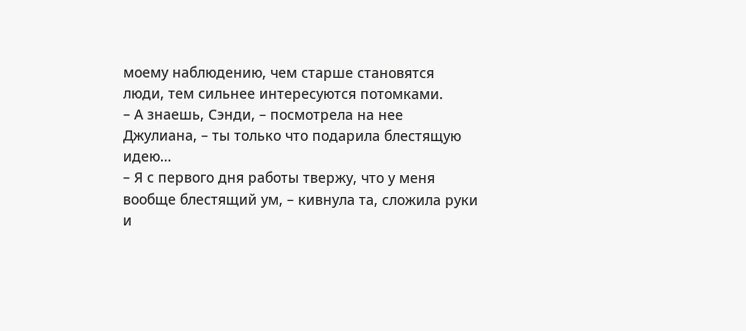моему наблюдению, чем старше становятся люди, тем сильнее интересуются потомками.
– А знаешь, Сэнди, – посмотрела на нее Джулиана, – ты только что подарила блестящую идею…
– Я с первого дня работы твержу, что у меня вообще блестящий ум, – кивнула та, сложила руки и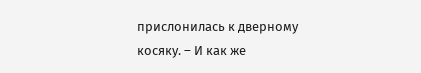прислонилась к дверному косяку. – И как же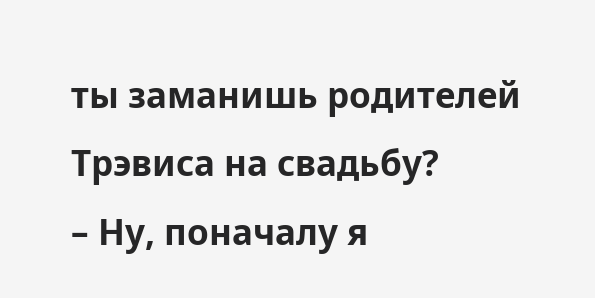ты заманишь родителей Трэвиса на свадьбу?
– Ну, поначалу я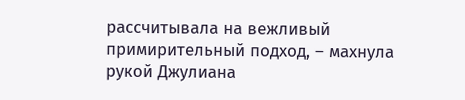рассчитывала на вежливый примирительный подход, – махнула рукой Джулиана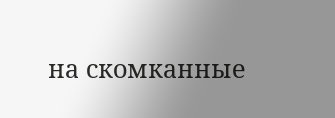на скомканные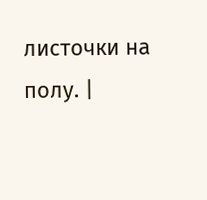листочки на полу. |